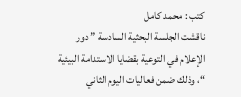كتب : محمد كامل
ناقشت الجلسة البحثية السادسة ” دور الإعلام في التوعية بقضايا الاستدامة البيئية “، وذلك ضمن فعاليات اليوم الثاني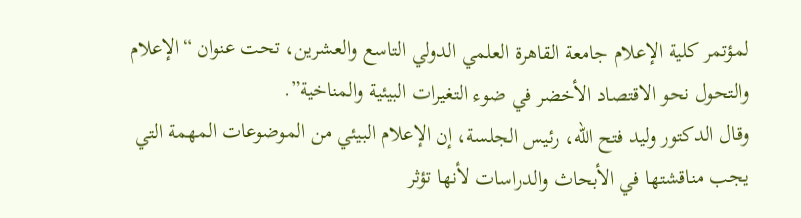لمؤتمر كلية الإعلام جامعة القاهرة العلمي الدولي التاسع والعشرين، تحت عنوان “الإعلام والتحول نحو الاقتصاد الأخضر في ضوء التغيرات البيئية والمناخية”.
وقال الدكتور وليد فتح الله، رئيس الجلسة، إن الإعلام البيئي من الموضوعات المهمة التي يجب مناقشتها في الأبحاث والدراسات لأنها تؤثر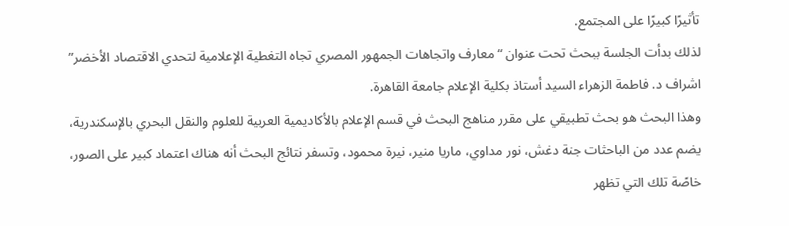تأثيرًا كبيرًا على المجتمع.
لذلك بدأت الجلسة ببحث تحت عنوان “معارف واتجاهات الجمهور المصري تجاه التغطية الإعلامية لتحدي الاقتصاد الأخضر” اشراف د. فاطمة الزهراء السيد أستاذ بكلية الإعلام جامعة القاهرة.
وهذا البحث هو بحث تطبيقي على مقرر مناهج البحث في قسم الإعلام بالأكاديمية العربية للعلوم والنقل البحري بالإسكندرية، يضم عدد من الباحثات جنة دغش، نور مداوي، ماريا منير، نيرة محمود، وتسفر نتائج البحث أنه هناك اعتماد كبير على الصور، خاصًة تلك التي تظهر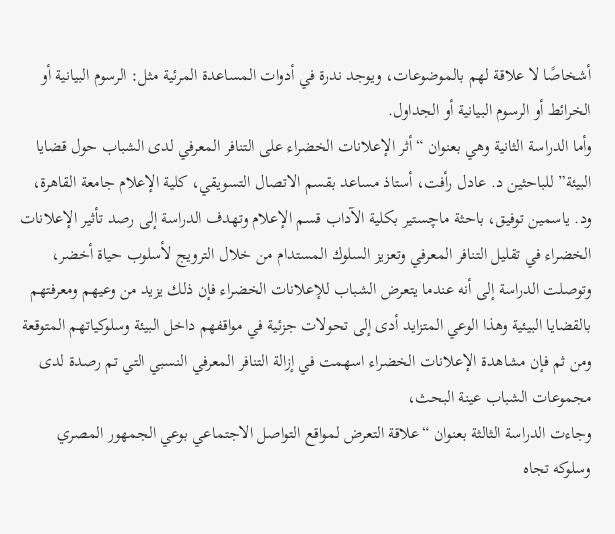أشخاصًا لا علاقة لهم بالموضوعات، ويوجد ندرة في أدوات المساعدة المرئية مثل: الرسوم البيانية أو الخرائط أو الرسوم البيانية أو الجداول.
وأما الدراسة الثانية وهي بعنوان “أثر الإعلانات الخضراء على التنافر المعرفي لدى الشباب حول قضايا البيئة” للباحثين د. عادل رأفت، أستاذ مساعد بقسم الاتصال التسويقي، كلية الإعلام جامعة القاهرة، ود. ياسمين توفيق، باحثة ماچستير بكلية الآداب قسم الإعلام وتهدف الدراسة إلى رصد تأثير الإعلانات الخضراء في تقليل التنافر المعرفي وتعزيز السلوك المستدام من خلال الترويج لأسلوب حياة أخضر، وتوصلت الدراسة إلى أنه عندما يتعرض الشباب للإعلانات الخضراء فإن ذلك يزيد من وعيهم ومعرفتهم بالقضايا البيئية وهذا الوعي المتزايد أدى إلى تحولات جزئية في مواقفهم داخل البيئة وسلوكياتهم المتوقعة ومن ثم فإن مشاهدة الإعلانات الخضراء اسهمت في إزالة التنافر المعرفي النسبي التي تم رصدة لدى مجموعات الشباب عينة البحث،
وجاءت الدراسة الثالثة بعنوان “علاقة التعرض لمواقع التواصل الاجتماعي بوعي الجمهور المصري وسلوكه تجاه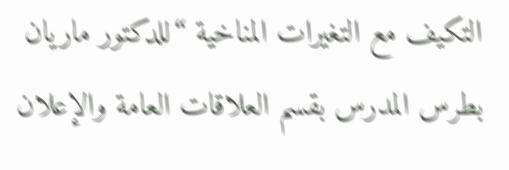التكيف مع التغيرات المناخية “للدكتور ماريان بطرس المدرس بقسم العلاقات العامة والإعلان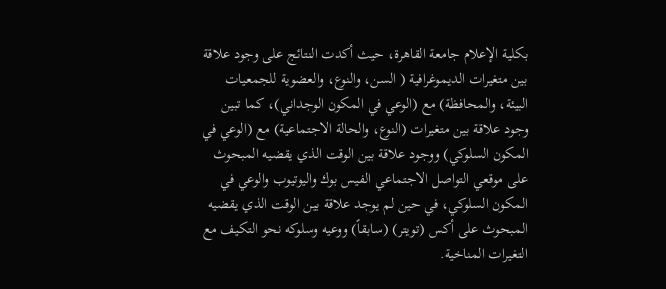بكلية الإعلام جامعة القاهرة، حيث أكدت النتائج على وجود علاقة بين متغيرات الديموغرافية ( السن، والنوع، والعضوية للجمعيات البيئة، والمحافظة) مع (الوعي في المكون الوجداني)، كما تبين وجود علاقة بين متغيرات (النوع، والحالة الاجتماعية) مع (الوعي في المكون السلوكي) ووجود علاقة بين الوقت الذي يقضيه المبحوث على موقعي التواصل الاجتماعي الفيس بوك واليوتيوب والوعي في المكون السلوكي، في حين لم يوجد علاقة بين الوقت الذي يقضيه المبحوث على أكس (تويتر) (سابقاً) ووعيه وسلوكه نحو التكيف مع التغيرات المناخية.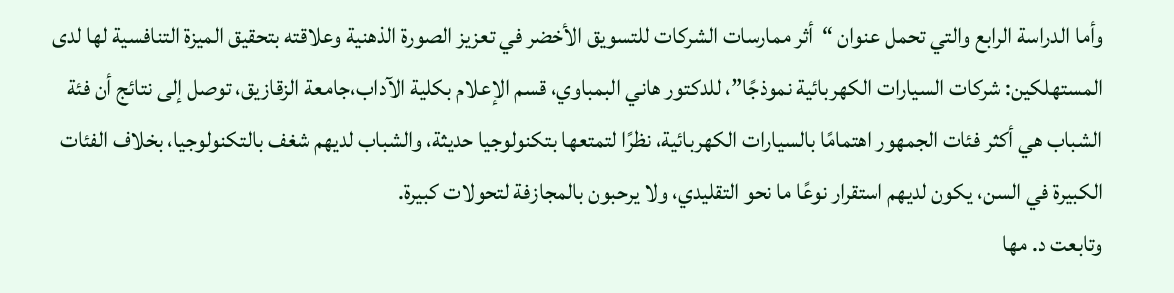وأما الدراسة الرابع والتي تحمل عنوان “أثر ممارسات الشركات للتسويق الأخضر في تعزيز الصورة الذهنية وعلاقته بتحقيق الميزة التنافسية لها لدى المستهلكين: شركات السيارات الكهربائية نموذجًا”، للدكتور هاني البمباوي، قسم الإعلام بكلية الآداب،جامعة الزقازيق، توصل إلى نتائج أن فئة الشباب هي أكثر فئات الجمهور اهتمامًا بالسيارات الكهربائية، نظرًا لتمتعها بتكنولوجيا حديثة، والشباب لديهم شغف بالتكنولوجيا، بخلاف الفئات الكبيرة في السن، يكون لديهم استقرار نوعًا ما نحو التقليدي، ولا يرحبون بالمجازفة لتحولات كبيرة.
وتابعت د. مها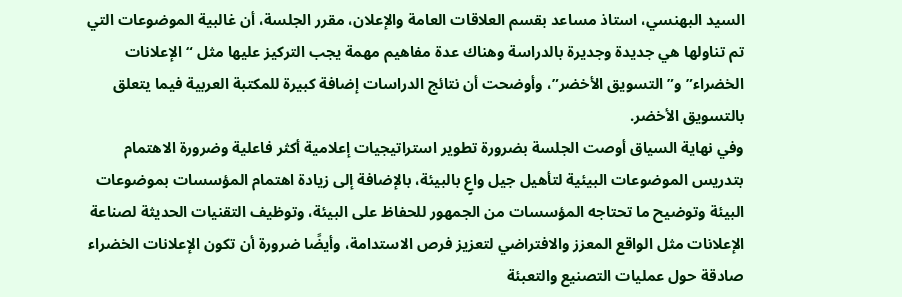السيد البهنسي، استاذ مساعد بقسم العلاقات العامة والإعلان، مقرر الجلسة، أن غالبية الموضوعات التي تم تناولها هي جديدة وجديرة بالدراسة وهناك عدة مفاهيم مهمة يجب التركيز عليها مثل “الإعلانات الخضراء” و”التسويق الأخضر”، وأوضحت أن نتائج الدراسات إضافة كبيرة للمكتبة العربية فيما يتعلق بالتسويق الأخضر.
وفي نهاية السياق أوصت الجلسة بضرورة تطوير استراتيجيات إعلامية أكثر فاعلية وضرورة الاهتمام بتدريس الموضوعات البيئية لتأهيل جيل واعٍ بالبيئة، بالإضافة إلى زيادة اهتمام المؤسسات بموضوعات البيئة وتوضيح ما تحتاجه المؤسسات من الجمهور للحفاظ على البيئة، وتوظيف التقنيات الحديثة لصناعة الإعلانات مثل الواقع المعزز والافتراضي لتعزيز فرص الاستدامة، وأيضًا ضرورة أن تكون الإعلانات الخضراء صادقة حول عمليات التصنيع والتعبئة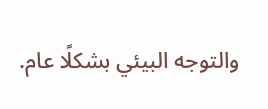والتوجه البيئي بشكلًا عام.